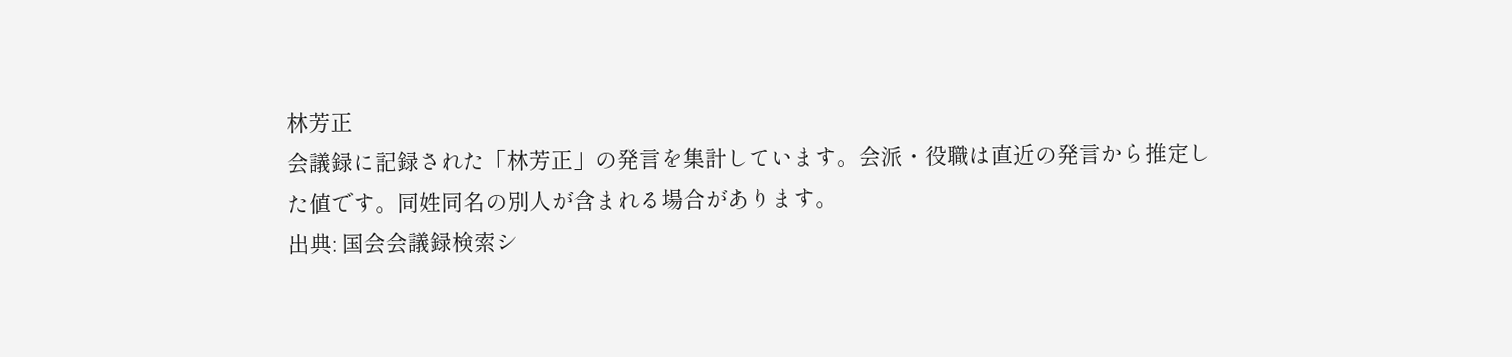林芳正
会議録に記録された「林芳正」の発言を集計しています。会派・役職は直近の発言から推定した値です。同姓同名の別人が含まれる場合があります。
出典: 国会会議録検索シ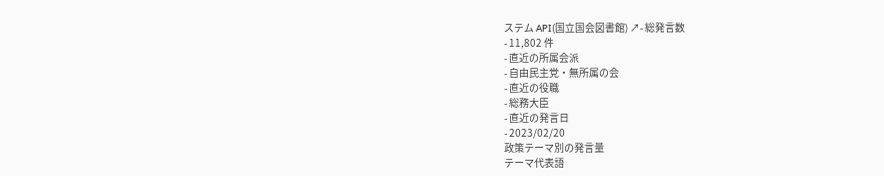ステム API(国立国会図書館) ↗- 総発言数
- 11,802 件
- 直近の所属会派
- 自由民主党・無所属の会
- 直近の役職
- 総務大臣
- 直近の発言日
- 2023/02/20
政策テーマ別の発言量
テーマ代表語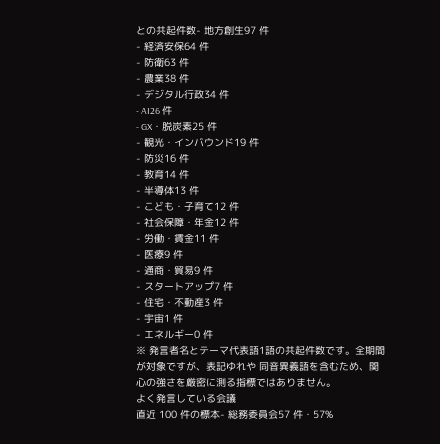との共起件数- 地方創生97 件
- 経済安保64 件
- 防衛63 件
- 農業38 件
- デジタル行政34 件
- AI26 件
- GX・脱炭素25 件
- 観光・インバウンド19 件
- 防災16 件
- 教育14 件
- 半導体13 件
- こども・子育て12 件
- 社会保障・年金12 件
- 労働・賃金11 件
- 医療9 件
- 通商・貿易9 件
- スタートアップ7 件
- 住宅・不動産3 件
- 宇宙1 件
- エネルギー0 件
※ 発言者名とテーマ代表語1語の共起件数です。全期間が対象ですが、表記ゆれや 同音異義語を含むため、関心の強さを厳密に測る指標ではありません。
よく発言している会議
直近 100 件の標本- 総務委員会57 件・57%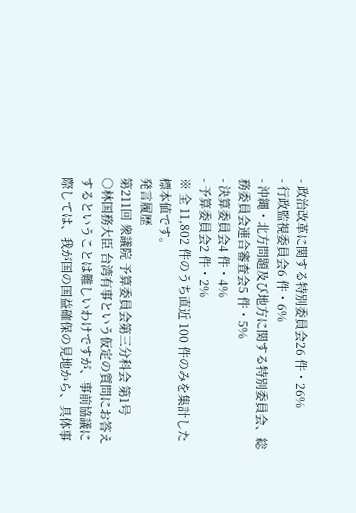- 政治改革に関する特別委員会26 件・26%
- 行政監視委員会6 件・6%
- 沖縄・北方問題及び地方に関する特別委員会、総務委員会連合審査会5 件・5%
- 決算委員会4 件・4%
- 予算委員会2 件・2%
※ 全 11,802 件のうち直近 100 件のみを集計した標本値です。
発言履歴
第211回 衆議院 予算委員会第三分科会 第1号
○林国務大臣 台湾有事という仮定の質問にお答えするということは難しいわけですが、事前協議に際しては、我が国の国益確保の見地から、具体事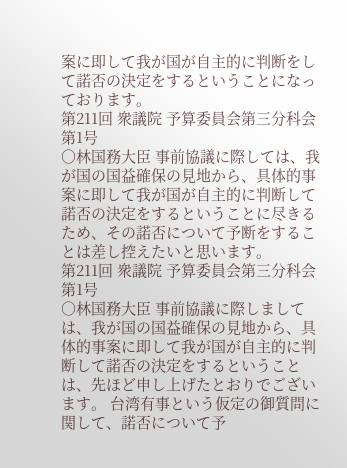案に即して我が国が自主的に判断をして諾否の決定をするということになっております。
第211回 衆議院 予算委員会第三分科会 第1号
○林国務大臣 事前協議に際しては、我が国の国益確保の見地から、具体的事案に即して我が国が自主的に判断して諾否の決定をするということに尽きるため、その諾否について予断をすることは差し控えたいと思います。
第211回 衆議院 予算委員会第三分科会 第1号
○林国務大臣 事前協議に際しましては、我が国の国益確保の見地から、具体的事案に即して我が国が自主的に判断して諾否の決定をするということは、先ほど申し上げたとおりでございます。 台湾有事という仮定の御質問に関して、諾否について予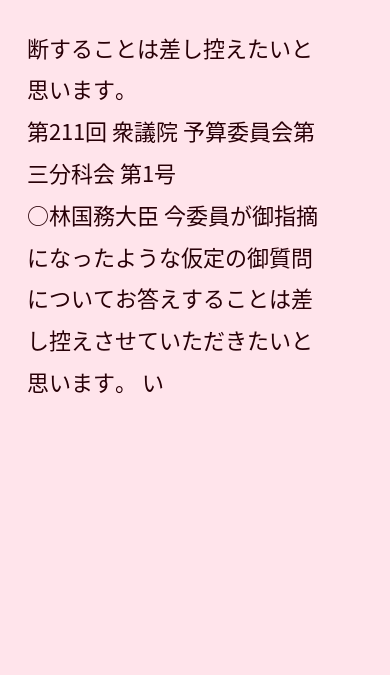断することは差し控えたいと思います。
第211回 衆議院 予算委員会第三分科会 第1号
○林国務大臣 今委員が御指摘になったような仮定の御質問についてお答えすることは差し控えさせていただきたいと思います。 い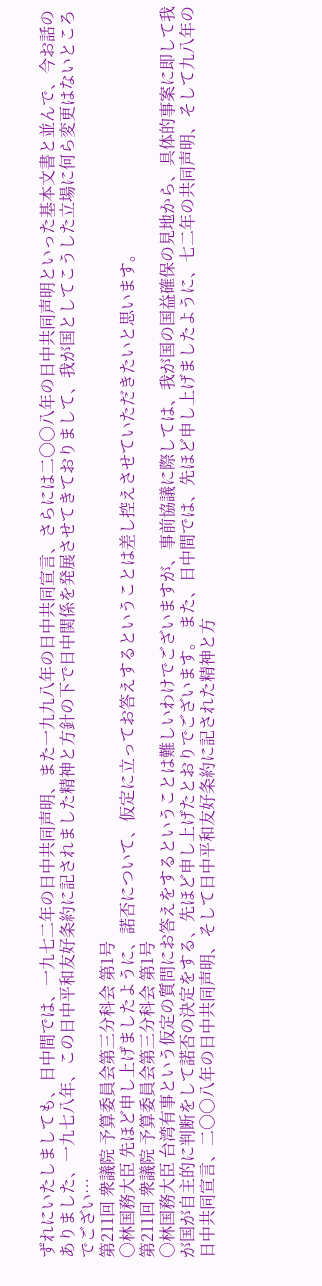ずれにいたしましても、日中間では、一九七二年の日中共同声明、また一九九八年の日中共同宣言、さらには二〇〇八年の日中共同声明といった基本文書と並んで、今お話のありました、一九七八年、この日中平和友好条約に記されました精神と方針の下で日中関係を発展させてきておりまして、我が国としてこうした立場に何ら変更はないところでござい…
第211回 衆議院 予算委員会第三分科会 第1号
○林国務大臣 先ほど申し上げましたように、諾否について、仮定に立ってお答えするということは差し控えさせていただきたいと思います。
第211回 衆議院 予算委員会第三分科会 第1号
○林国務大臣 台湾有事という仮定の質問にお答えをするということは難しいわけでございますが、事前協議に際しては、我が国の国益確保の見地から、具体的事案に即して我が国が自主的に判断をして諾否の決定をする、先ほど申し上げたとおりでございます。 また、日中間では、先ほど申し上げましたように、七二年の共同声明、そして九八年の日中共同宣言、二〇〇八年の日中共同声明、そして日中平和友好条約に記された精神と方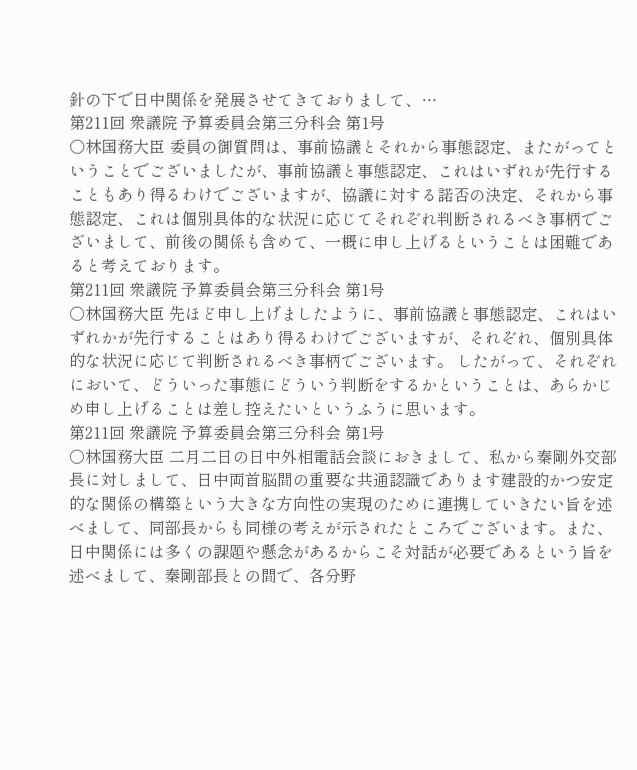針の下で日中関係を発展させてきておりまして、…
第211回 衆議院 予算委員会第三分科会 第1号
○林国務大臣 委員の御質問は、事前協議とそれから事態認定、またがってということでございましたが、事前協議と事態認定、これはいずれが先行することもあり得るわけでございますが、協議に対する諾否の決定、それから事態認定、これは個別具体的な状況に応じてそれぞれ判断されるべき事柄でございまして、前後の関係も含めて、一概に申し上げるということは困難であると考えております。
第211回 衆議院 予算委員会第三分科会 第1号
○林国務大臣 先ほど申し上げましたように、事前協議と事態認定、これはいずれかが先行することはあり得るわけでございますが、それぞれ、個別具体的な状況に応じて判断されるべき事柄でございます。 したがって、それぞれにおいて、どういった事態にどういう判断をするかということは、あらかじめ申し上げることは差し控えたいというふうに思います。
第211回 衆議院 予算委員会第三分科会 第1号
○林国務大臣 二月二日の日中外相電話会談におきまして、私から秦剛外交部長に対しまして、日中両首脳間の重要な共通認識であります建設的かつ安定的な関係の構築という大きな方向性の実現のために連携していきたい旨を述べまして、同部長からも同様の考えが示されたところでございます。また、日中関係には多くの課題や懸念があるからこそ対話が必要であるという旨を述べまして、秦剛部長との間で、各分野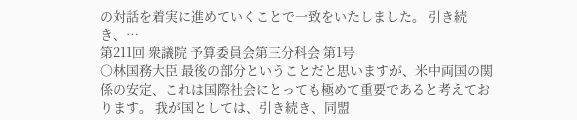の対話を着実に進めていくことで一致をいたしました。 引き続き、…
第211回 衆議院 予算委員会第三分科会 第1号
○林国務大臣 最後の部分ということだと思いますが、米中両国の関係の安定、これは国際社会にとっても極めて重要であると考えております。 我が国としては、引き続き、同盟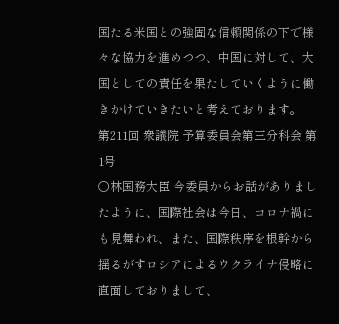国たる米国との強固な信頼関係の下で様々な協力を進めつつ、中国に対して、大国としての責任を果たしていくように働きかけていきたいと考えております。
第211回 衆議院 予算委員会第三分科会 第1号
○林国務大臣 今委員からお話がありましたように、国際社会は今日、コロナ禍にも見舞われ、また、国際秩序を根幹から揺るがすロシアによるウクライナ侵略に直面しておりまして、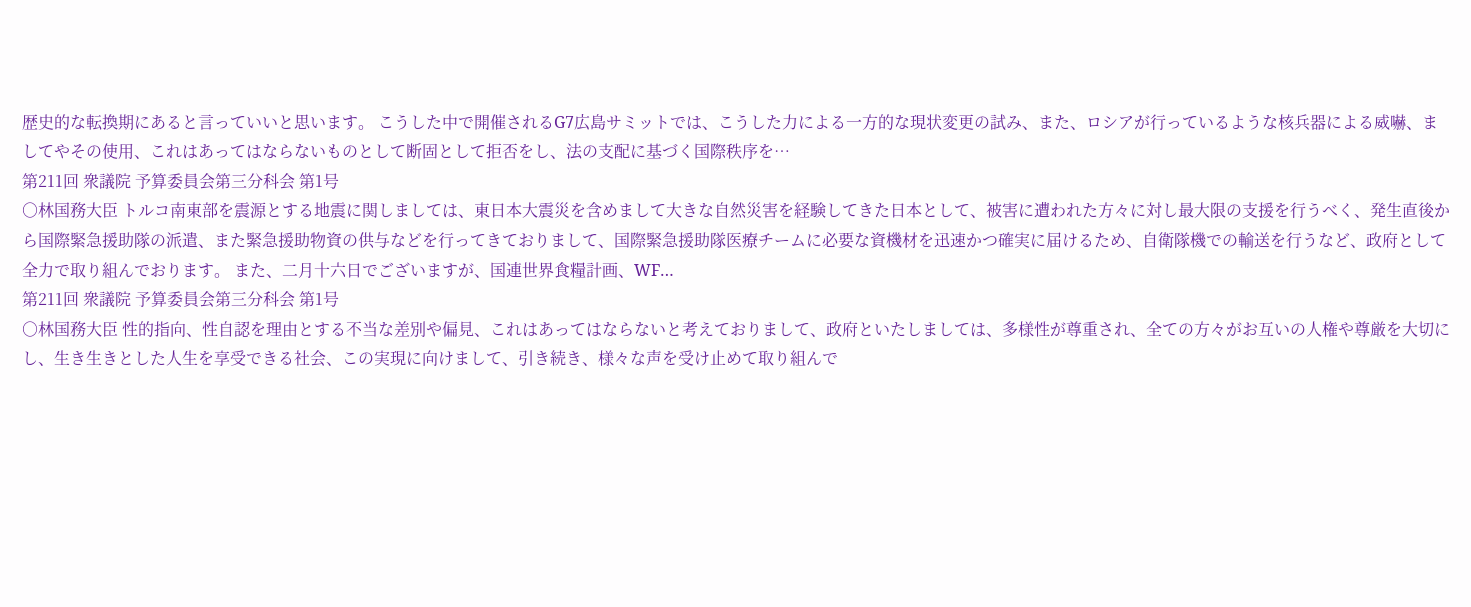歴史的な転換期にあると言っていいと思います。 こうした中で開催されるG7広島サミットでは、こうした力による一方的な現状変更の試み、また、ロシアが行っているような核兵器による威嚇、ましてやその使用、これはあってはならないものとして断固として拒否をし、法の支配に基づく国際秩序を…
第211回 衆議院 予算委員会第三分科会 第1号
○林国務大臣 トルコ南東部を震源とする地震に関しましては、東日本大震災を含めまして大きな自然災害を経験してきた日本として、被害に遭われた方々に対し最大限の支援を行うべく、発生直後から国際緊急援助隊の派遣、また緊急援助物資の供与などを行ってきておりまして、国際緊急援助隊医療チームに必要な資機材を迅速かつ確実に届けるため、自衛隊機での輸送を行うなど、政府として全力で取り組んでおります。 また、二月十六日でございますが、国連世界食糧計画、WF…
第211回 衆議院 予算委員会第三分科会 第1号
○林国務大臣 性的指向、性自認を理由とする不当な差別や偏見、これはあってはならないと考えておりまして、政府といたしましては、多様性が尊重され、全ての方々がお互いの人権や尊厳を大切にし、生き生きとした人生を享受できる社会、この実現に向けまして、引き続き、様々な声を受け止めて取り組んで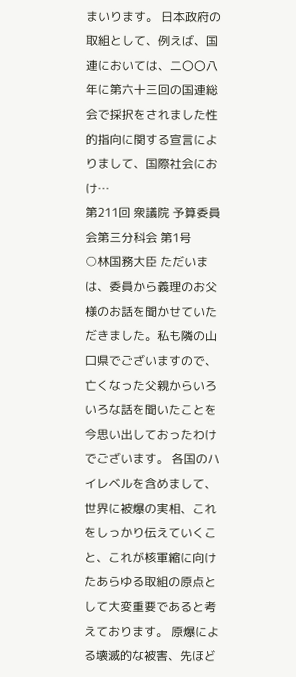まいります。 日本政府の取組として、例えば、国連においては、二〇〇八年に第六十三回の国連総会で採択をされました性的指向に関する宣言によりまして、国際社会におけ…
第211回 衆議院 予算委員会第三分科会 第1号
○林国務大臣 ただいまは、委員から義理のお父様のお話を聞かせていただきました。私も隣の山口県でございますので、亡くなった父親からいろいろな話を聞いたことを今思い出しておったわけでございます。 各国のハイレベルを含めまして、世界に被爆の実相、これをしっかり伝えていくこと、これが核軍縮に向けたあらゆる取組の原点として大変重要であると考えております。 原爆による壊滅的な被害、先ほど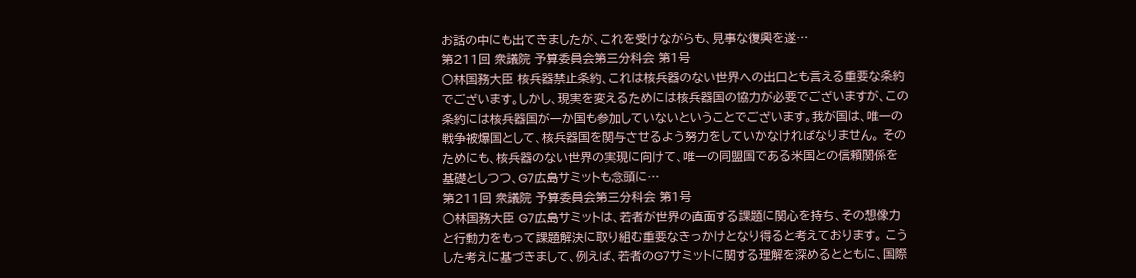お話の中にも出てきましたが、これを受けながらも、見事な復興を遂…
第211回 衆議院 予算委員会第三分科会 第1号
○林国務大臣 核兵器禁止条約、これは核兵器のない世界への出口とも言える重要な条約でございます。しかし、現実を変えるためには核兵器国の協力が必要でございますが、この条約には核兵器国が一か国も参加していないということでございます。我が国は、唯一の戦争被爆国として、核兵器国を関与させるよう努力をしていかなければなりません。 そのためにも、核兵器のない世界の実現に向けて、唯一の同盟国である米国との信頼関係を基礎としつつ、G7広島サミットも念頭に…
第211回 衆議院 予算委員会第三分科会 第1号
○林国務大臣 G7広島サミットは、若者が世界の直面する課題に関心を持ち、その想像力と行動力をもって課題解決に取り組む重要なきっかけとなり得ると考えております。 こうした考えに基づきまして、例えば、若者のG7サミットに関する理解を深めるとともに、国際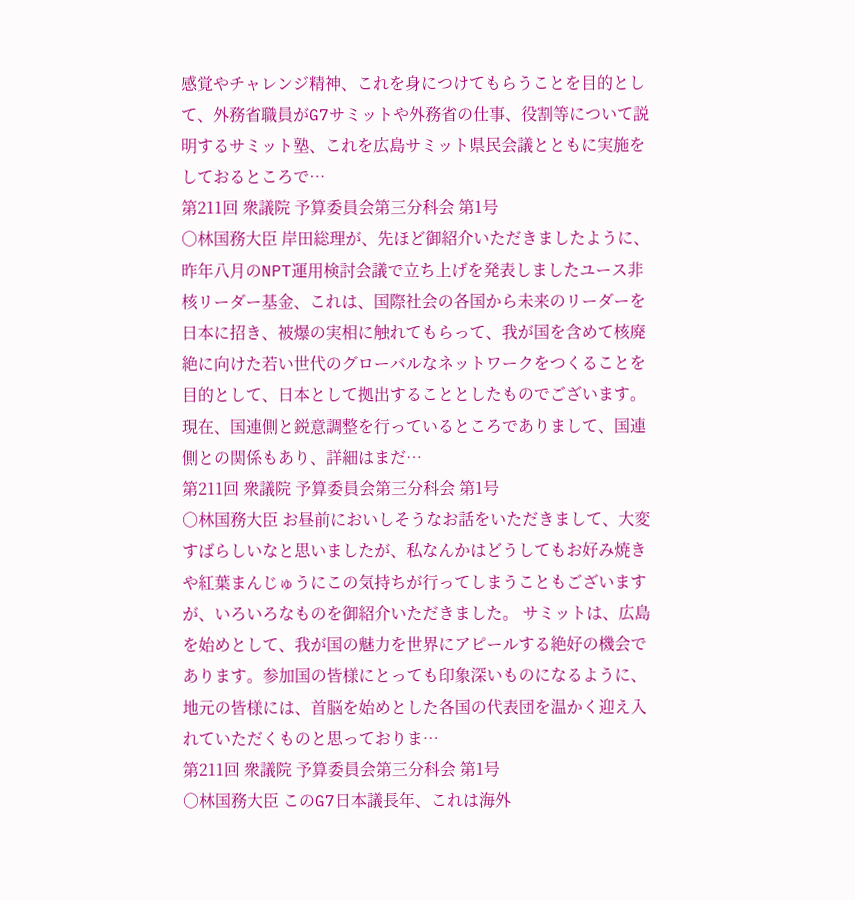感覚やチャレンジ精神、これを身につけてもらうことを目的として、外務省職員がG7サミットや外務省の仕事、役割等について説明するサミット塾、これを広島サミット県民会議とともに実施をしておるところで…
第211回 衆議院 予算委員会第三分科会 第1号
○林国務大臣 岸田総理が、先ほど御紹介いただきましたように、昨年八月のNPT運用検討会議で立ち上げを発表しましたユース非核リーダー基金、これは、国際社会の各国から未来のリーダーを日本に招き、被爆の実相に触れてもらって、我が国を含めて核廃絶に向けた若い世代のグローバルなネットワークをつくることを目的として、日本として拠出することとしたものでございます。 現在、国連側と鋭意調整を行っているところでありまして、国連側との関係もあり、詳細はまだ…
第211回 衆議院 予算委員会第三分科会 第1号
○林国務大臣 お昼前においしそうなお話をいただきまして、大変すばらしいなと思いましたが、私なんかはどうしてもお好み焼きや紅葉まんじゅうにこの気持ちが行ってしまうこともございますが、いろいろなものを御紹介いただきました。 サミットは、広島を始めとして、我が国の魅力を世界にアピールする絶好の機会であります。参加国の皆様にとっても印象深いものになるように、地元の皆様には、首脳を始めとした各国の代表団を温かく迎え入れていただくものと思っておりま…
第211回 衆議院 予算委員会第三分科会 第1号
○林国務大臣 このG7日本議長年、これは海外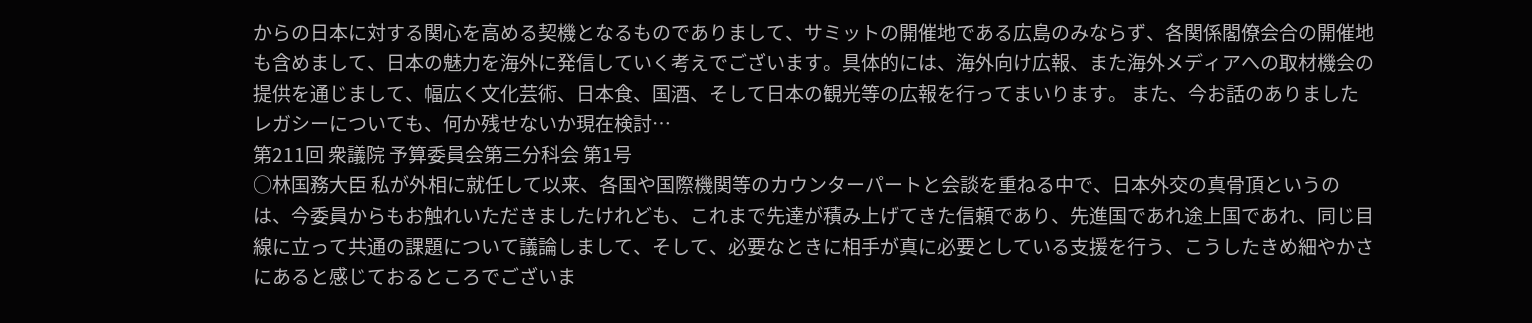からの日本に対する関心を高める契機となるものでありまして、サミットの開催地である広島のみならず、各関係閣僚会合の開催地も含めまして、日本の魅力を海外に発信していく考えでございます。具体的には、海外向け広報、また海外メディアへの取材機会の提供を通じまして、幅広く文化芸術、日本食、国酒、そして日本の観光等の広報を行ってまいります。 また、今お話のありましたレガシーについても、何か残せないか現在検討…
第211回 衆議院 予算委員会第三分科会 第1号
○林国務大臣 私が外相に就任して以来、各国や国際機関等のカウンターパートと会談を重ねる中で、日本外交の真骨頂というのは、今委員からもお触れいただきましたけれども、これまで先達が積み上げてきた信頼であり、先進国であれ途上国であれ、同じ目線に立って共通の課題について議論しまして、そして、必要なときに相手が真に必要としている支援を行う、こうしたきめ細やかさにあると感じておるところでございま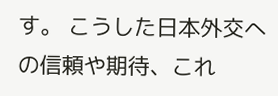す。 こうした日本外交への信頼や期待、これ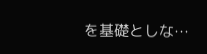を基礎としな…